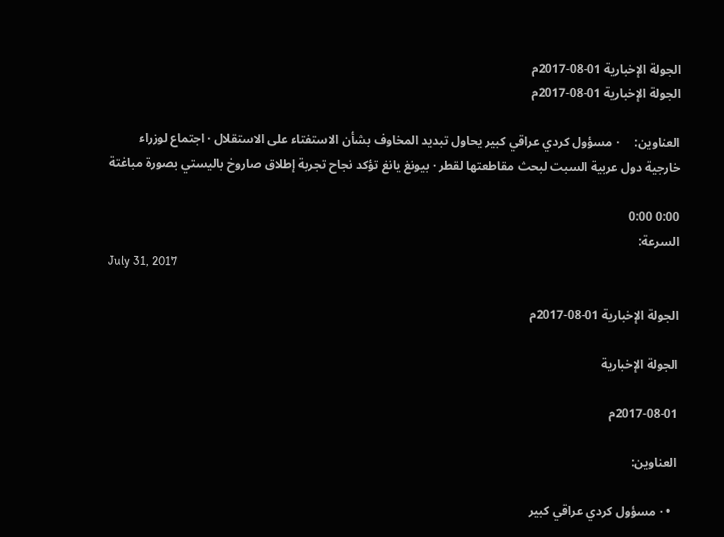الجولة الإخبارية 01-08-2017م
الجولة الإخبارية 01-08-2017م

العناوين:     · مسؤول كردي عراقي كبير يحاول تبديد المخاوف بشأن الاستفتاء على الاستقلال · اجتماع لوزراء خارجية دول عربية السبت لبحث مقاطعتها لقطر · بيونغ يانغ تؤكد نجاح تجربة إطلاق صاروخ باليستي بصورة مباغتة

0:00 0:00
السرعة:
July 31, 2017

الجولة الإخبارية 01-08-2017م

الجولة الإخبارية

2017-08-01م

العناوين:

  • · مسؤول كردي عراقي كبير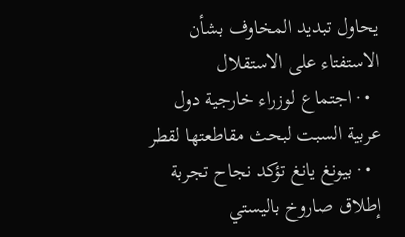يحاول تبديد المخاوف بشأن الاستفتاء على الاستقلال
  • · اجتماع لوزراء خارجية دول عربية السبت لبحث مقاطعتها لقطر
  • · بيونغ يانغ تؤكد نجاح تجربة إطلاق صاروخ باليستي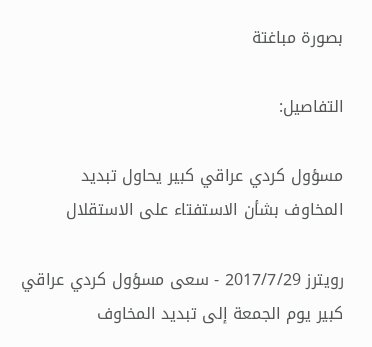بصورة مباغتة

التفاصيل:

مسؤول كردي عراقي كبير يحاول تبديد المخاوف بشأن الاستفتاء على الاستقلال

رويترز 2017/7/29 - سعى مسؤول كردي عراقي كبير يوم الجمعة إلى تبديد المخاوف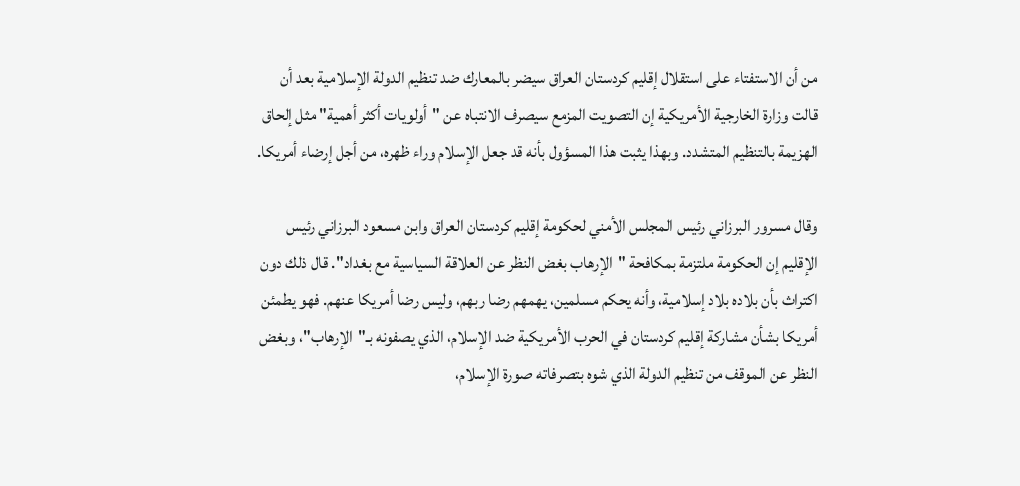من أن الاستفتاء على استقلال إقليم كردستان العراق سيضر بالمعارك ضد تنظيم الدولة الإسلامية بعد أن قالت وزارة الخارجية الأمريكية إن التصويت المزمع سيصرف الانتباه عن "أولويات أكثر أهمية" مثل إلحاق الهزيمة بالتنظيم المتشدد. وبهذا يثبت هذا المسؤول بأنه قد جعل الإسلام وراء ظهره، من أجل إرضاء أمريكا.

وقال مسرور البرزاني رئيس المجلس الأمني لحكومة إقليم كردستان العراق وابن مسعود البرزاني رئيس الإقليم إن الحكومة ملتزمة بمكافحة "الإرهاب بغض النظر عن العلاقة السياسية مع بغداد". قال ذلك دون اكتراث بأن بلاده بلاد إسلامية، وأنه يحكم مسلمين، يهمهم رضا ربهم، وليس رضا أمريكا عنهم. فهو يطمئن أمريكا بشأن مشاركة إقليم كردستان في الحرب الأمريكية ضد الإسلام، الذي يصفونه بـ"الإرهاب"، وبغض النظر عن الموقف من تنظيم الدولة الذي شوه بتصرفاته صورة الإسلام،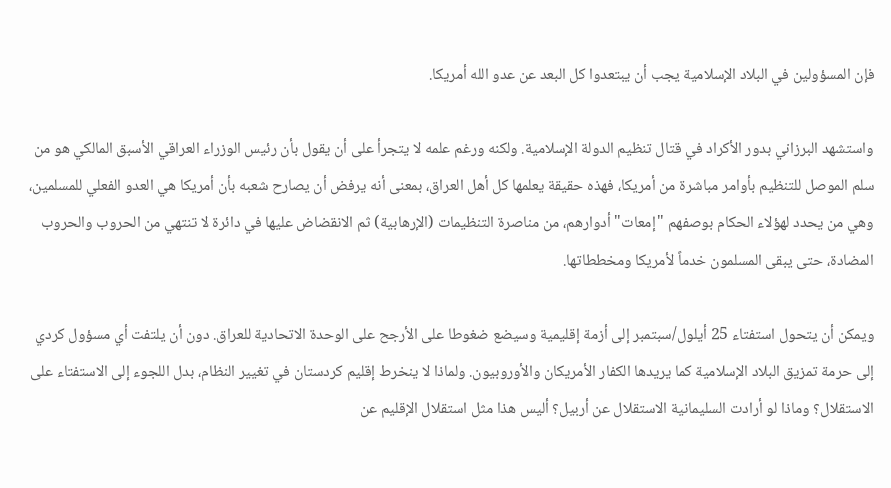فإن المسؤولين في البلاد الإسلامية يجب أن يبتعدوا كل البعد عن عدو الله أمريكا.

واستشهد البرزاني بدور الأكراد في قتال تنظيم الدولة الإسلامية. ولكنه ورغم علمه لا يتجرأ على أن يقول بأن رئيس الوزراء العراقي الأسبق المالكي هو من سلم الموصل للتنظيم بأوامر مباشرة من أمريكا، فهذه حقيقة يعلمها كل أهل العراق، بمعنى أنه يرفض أن يصارح شعبه بأن أمريكا هي العدو الفعلي للمسلمين، وهي من يحدد لهؤلاء الحكام بوصفهم "إمعات" أدوارهم، من مناصرة التنظيمات (الإرهابية) ثم الانقضاض عليها في دائرة لا تنتهي من الحروب والحروب المضادة، حتى يبقى المسلمون خدماً لأمريكا ومخططاتها.

ويمكن أن يتحول استفتاء 25 أيلول/سبتمبر إلى أزمة إقليمية وسيضع ضغوطا على الأرجح على الوحدة الاتحادية للعراق. دون أن يلتفت أي مسؤول كردي إلى حرمة تمزيق البلاد الإسلامية كما يريدها الكفار الأمريكان والأوروبيون. ولماذا لا ينخرط إقليم كردستان في تغيير النظام، بدل اللجوء إلى الاستفتاء على الاستقلال؟ وماذا لو أرادت السليمانية الاستقلال عن أربيل؟ أليس هذا مثل استقلال الإقليم عن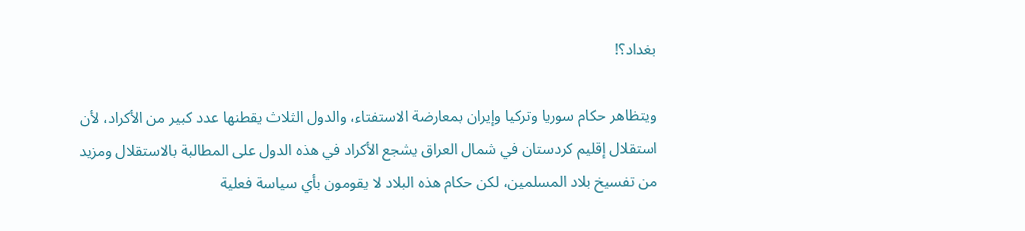بغداد؟!

ويتظاهر حكام سوريا وتركيا وإيران بمعارضة الاستفتاء، والدول الثلاث يقطنها عدد كبير من الأكراد، لأن استقلال إقليم كردستان في شمال العراق يشجع الأكراد في هذه الدول على المطالبة بالاستقلال ومزيد من تفسيخ بلاد المسلمين، لكن حكام هذه البلاد لا يقومون بأي سياسة فعلية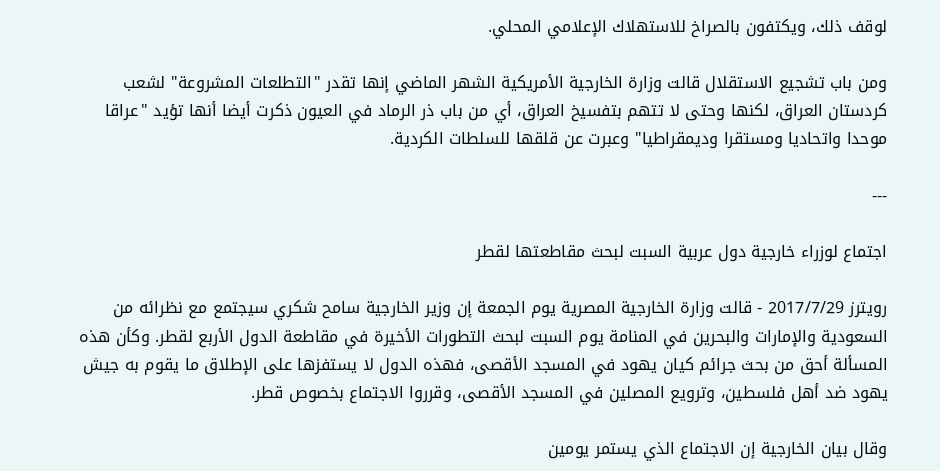لوقف ذلك، ويكتفون بالصراخ للاستهلاك الإعلامي المحلي.

ومن باب تشجيع الاستقلال قالت وزارة الخارجية الأمريكية الشهر الماضي إنها تقدر "التطلعات المشروعة" لشعب كردستان العراق، لكنها وحتى لا تتهم بتفسيخ العراق، أي من باب ذر الرماد في العيون ذكرت أيضا أنها تؤيد "عراقا موحدا واتحاديا ومستقرا وديمقراطيا" وعبرت عن قلقها للسلطات الكردية.

---

اجتماع لوزراء خارجية دول عربية السبت لبحث مقاطعتها لقطر

رويترز 2017/7/29 - قالت وزارة الخارجية المصرية يوم الجمعة إن وزير الخارجية سامح شكري سيجتمع مع نظرائه من السعودية والإمارات والبحرين في المنامة يوم السبت لبحث التطورات الأخيرة في مقاطعة الدول الأربع لقطر. وكأن هذه المسألة أحق من بحث جرائم كيان يهود في المسجد الأقصى، فهذه الدول لا يستفزها على الإطلاق ما يقوم به جيش يهود ضد أهل فلسطين، وترويع المصلين في المسجد الأقصى، وقرروا الاجتماع بخصوص قطر.

وقال بيان الخارجية إن الاجتماع الذي يستمر يومين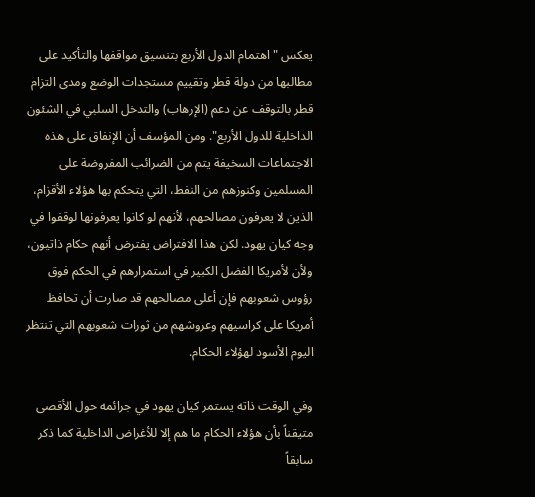يعكس "اهتمام الدول الأربع بتنسيق مواقفها والتأكيد على مطالبها من دولة قطر وتقييم مستجدات الوضع ومدى التزام قطر بالتوقف عن دعم (الإرهاب) والتدخل السلبي في الشئون الداخلية للدول الأربع". ومن المؤسف أن الإنفاق على هذه الاجتماعات السخيفة يتم من الضرائب المفروضة على المسلمين وكنوزهم من النفط، التي يتحكم بها هؤلاء الأقزام، الذين لا يعرفون مصالحهم، لأنهم لو كانوا يعرفونها لوقفوا في وجه كيان يهود. لكن هذا الافتراض يفترض أنهم حكام ذاتيون، ولأن لأمريكا الفضل الكبير في استمرارهم في الحكم فوق رؤوس شعوبهم فإن أعلى مصالحهم قد صارت أن تحافظ أمريكا على كراسيهم وعروشهم من ثورات شعوبهم التي تنتظر اليوم الأسود لهؤلاء الحكام.

وفي الوقت ذاته يستمر كيان يهود في جرائمه حول الأقصى متيقناً بأن هؤلاء الحكام ما هم إلا للأغراض الداخلية كما ذكر سابقاً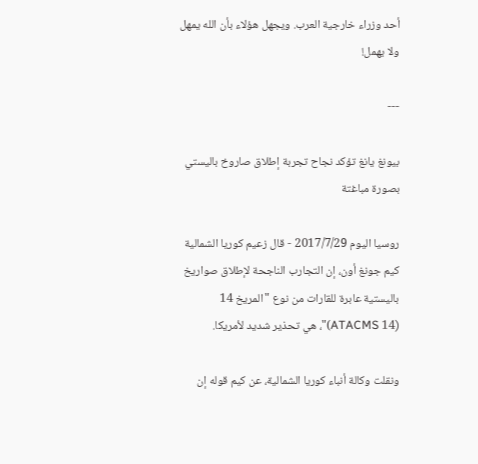أحد وزراء خارجية العرب. ويجهل هؤلاء بأن الله يمهل ولا يهمل!

---

بيونغ يانغ تؤكد نجاح تجربة إطلاق صاروخ باليستي بصورة مباغتة

روسيا اليوم 2017/7/29 - قال زعيم كوريا الشمالية كيم جونغ أون، إن التجارب الناجحة لإطلاق صواريخ باليستية عابرة للقارات من نوع "المريخ 14 (ATACMS 14)"، هي تحذير شديد لأمريكا.

ونقلت وكالة أنباء كوريا الشمالية، عن كيم قوله إن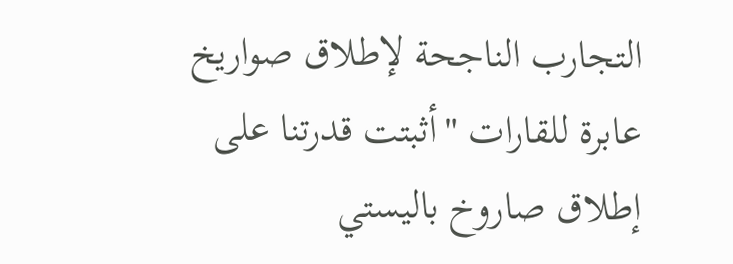التجارب الناجحة لإطلاق صواريخ عابرة للقارات "أثبتت قدرتنا على إطلاق صاروخ باليستي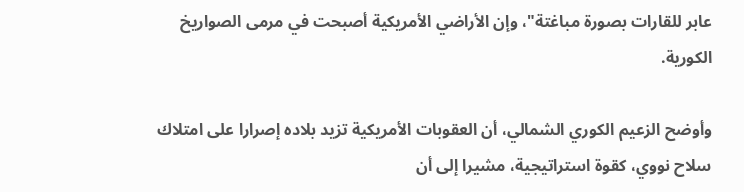عابر للقارات بصورة مباغتة"، وإن الأراضي الأمريكية أصبحت في مرمى الصواريخ الكورية.

وأوضح الزعيم الكوري الشمالي، أن العقوبات الأمريكية تزيد بلاده إصرارا على امتلاك سلاح نووي، كقوة استراتيجية، مشيرا إلى أن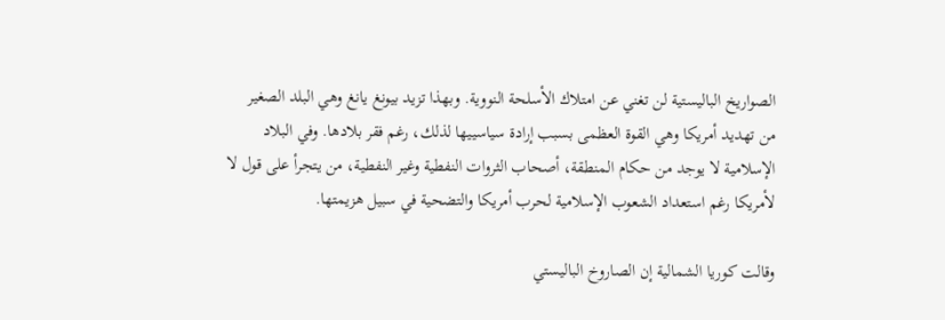الصواريخ الباليستية لن تغني عن امتلاك الأسلحة النووية. وبهذا تزيد بيونغ يانغ وهي البلد الصغير من تهديد أمريكا وهي القوة العظمى بسبب إرادة سياسييها لذلك، رغم فقر بلادها. وفي البلاد الإسلامية لا يوجد من حكام المنطقة، أصحاب الثروات النفطية وغير النفطية، من يتجرأ على قول لا لأمريكا رغم استعداد الشعوب الإسلامية لحرب أمريكا والتضحية في سبيل هزيمتها.

وقالت كوريا الشمالية إن الصاروخ الباليستي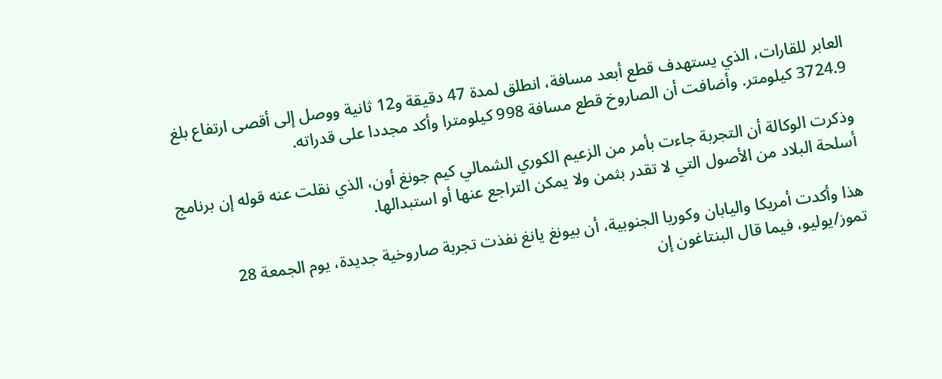العابر للقارات، الذي يستهدف قطع أبعد مسافة، انطلق لمدة 47 دقيقة و12 ثانية ووصل إلى أقصى ارتفاع بلغ 3724.9 كيلومتر. وأضافت أن الصاروخ قطع مسافة 998 كيلومترا وأكد مجددا على قدراته.

وذكرت الوكالة أن التجربة جاءت بأمر من الزعيم الكوري الشمالي كيم جونغ أون، الذي نقلت عنه قوله إن برنامج أسلحة البلاد من الأصول التي لا تقدر بثمن ولا يمكن التراجع عنها أو استبدالها.

هذا وأكدت أمريكا واليابان وكوريا الجنوبية، أن بيونغ يانغ نفذت تجربة صاروخية جديدة، يوم الجمعة 28 تموز/يوليو، فيما قال البنتاغون إن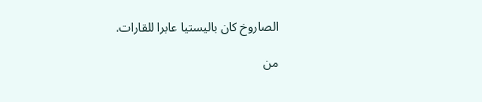الصاروخ كان باليستيا عابرا للقارات.

من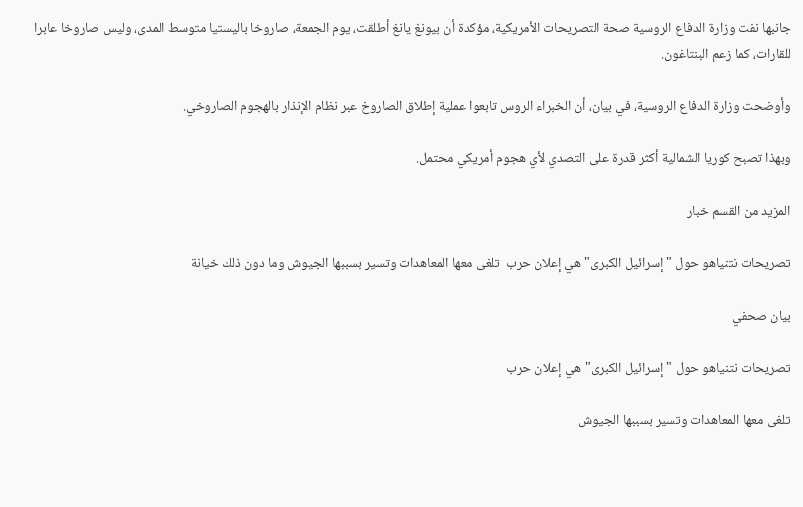جانبها نفت وزارة الدفاع الروسية صحة التصريحات الأمريكية، مؤكدة أن بيونغ يانغ أطلقت، يوم الجمعة، صاروخا باليستيا متوسط المدى، وليس صاروخا عابرا للقارات، كما زعم البنتاغون.

وأوضحت وزارة الدفاع الروسية، في بيان، أن الخبراء الروس تابعوا عملية إطلاق الصاروخ عبر نظام الإنذار بالهجوم الصاروخي.

وبهذا تصبح كوريا الشمالية أكثر قدرة على التصدي لأي هجوم أمريكي محتمل.

المزيد من القسم خبار

تصريحات نتنياهو حول "إسرائيل الكبرى" هي إعلان حرب  تلغى معها المعاهدات وتسير بسببها الجيوش وما دون ذلك خيانة

بيان صحفي

تصريحات نتنياهو حول "إسرائيل الكبرى" هي إعلان حرب

تلغى معها المعاهدات وتسير بسببها الجيوش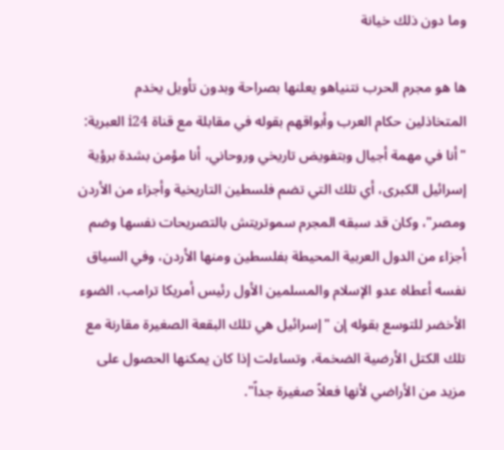وما دون ذلك خيانة

ها هو مجرم الحرب نتنياهو يعلنها بصراحة وبدون تأويل يخدم المتخاذلين حكام العرب وأبواقهم بقوله في مقابلة مع قناة i24 العبرية: "أنا في مهمة أجيال وبتفويض تاريخي وروحاني، أنا مؤمن بشدة برؤية إسرائيل الكبرى، أي تلك التي تضم فلسطين التاريخية وأجزاء من الأردن ومصر"، وكان قد سبقه المجرم سموتريتش بالتصريحات نفسها وضم أجزاء من الدول العربية المحيطة بفلسطين ومنها الأردن، وفي السياق نفسه أعطاه عدو الإسلام والمسلمين الأول رئيس أمريكا ترامب، الضوء الأخضر للتوسع بقوله إن "إسرائيل هي تلك البقعة الصغيرة مقارنة مع تلك الكتل الأرضية الضخمة، وتساءلت إذا كان يمكنها الحصول على مزيد من الأراضي لأنها فعلاً صغيرة جداً".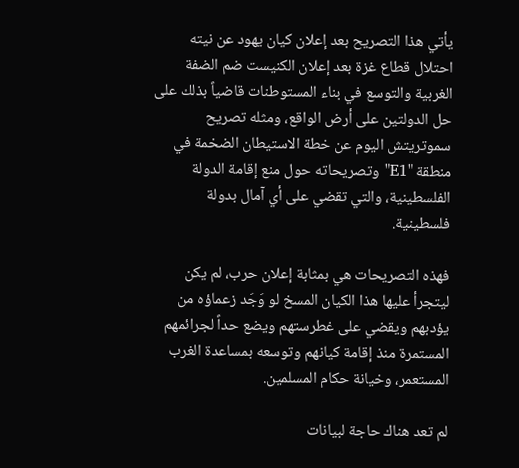يأتي هذا التصريح بعد إعلان كيان يهود عن نيته احتلال قطاع غزة بعد إعلان الكنيست ضم الضفة الغربية والتوسع في بناء المستوطنات قاضياً بذلك على حل الدولتين على أرض الواقع، ومثله تصريح سموتريتش اليوم عن خطة الاستيطان الضخمة في منطقة "E1" وتصريحاته حول منع إقامة الدولة الفلسطينية، والتي تقضي على أي آمال بدولة فلسطينية.

فهذه التصريحات هي بمثابة إعلان حرب، لم يكن ليتجرأ عليها هذا الكيان المسخ لو وَجَد زعماؤه من يؤدبهم ويقضي على غطرستهم ويضع حداً لجرائمهم المستمرة منذ إقامة كيانهم وتوسعه بمساعدة الغرب المستعمر، وخيانة حكام المسلمين.

لم تعد هناك حاجة لبيانات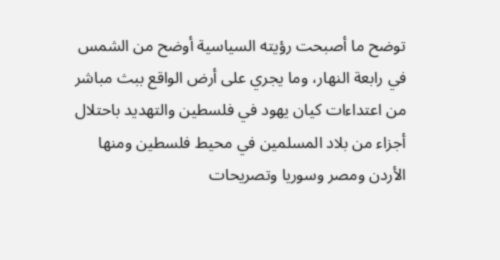توضح ما أصبحت رؤيته السياسية أوضح من الشمس في رابعة النهار، وما يجري على أرض الواقع ببث مباشر من اعتداءات كيان يهود في فلسطين والتهديد باحتلال أجزاء من بلاد المسلمين في محيط فلسطين ومنها الأردن ومصر وسوريا وتصريحات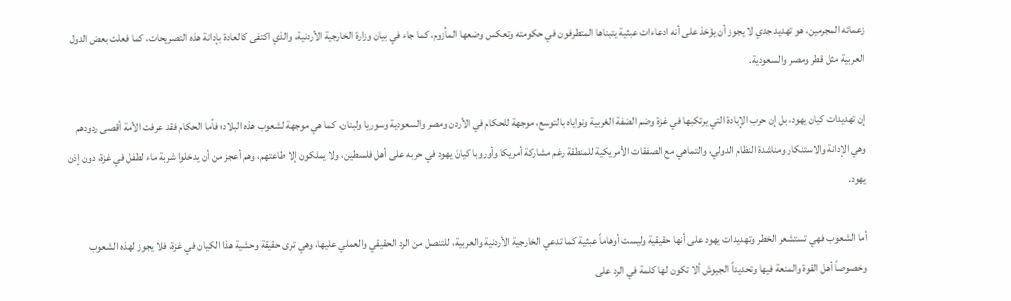زعمائه المجرمين، هو تهديد جدي لا يجوز أن يؤخذ على أنه ادعاءات عبثية يتبناها المتطرفون في حكومته وتعكس وضعها المأزوم، كما جاء في بيان وزارة الخارجية الأردنية، والذي اكتفى كالعادة بإدانة هذه التصريحات، كما فعلت بعض الدول العربية مثل قطر ومصر والسعودية.

إن تهديدات كيان يهود، بل إن حرب الإبادة التي يرتكبها في غزة وضم الضفة الغربية ونواياه بالتوسع، موجهة للحكام في الأردن ومصر والسعودية وسوريا ولبنان، كما هي موجهة لشعوب هذه البلاد؛ فأما الحكام فقد عرفت الأمة أقصى ردودهم وهي الإدانة والاستنكار ومناشدة النظام الدولي، والتماهي مع الصفقات الأمريكية للمنطقة رغم مشاركة أمريكا وأوروبا كيانَ يهود في حربه على أهل فلسطين، ولا يملكون إلا طاعتهم، وهم أعجز من أن يدخلوا شربة ماء لطفل في غزة، دون إذن يهود.

أما الشعوب فهي تستشعر الخطر وتهديدات يهود على أنها حقيقية وليست أوهاماً عبثية كما تدعي الخارجية الأردنية والعربية، للتنصل من الرد الحقيقي والعملي عليها، وهي ترى حقيقة وحشية هذا الكيان في غزة، فلا يجوز لهذه الشعوب وخصوصاً أهل القوة والمنعة فيها وتحديداً الجيوش ألا تكون لها كلمة في الرد على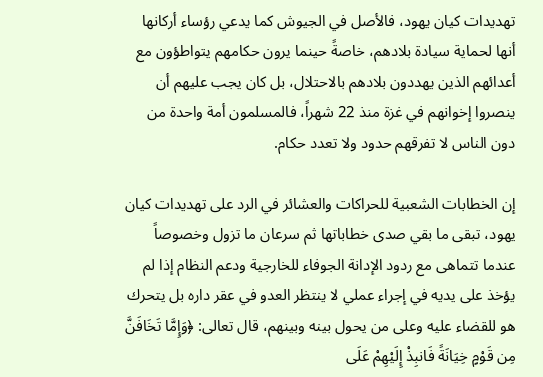تهديدات كيان يهود، فالأصل في الجيوش كما يدعي رؤساء أركانها أنها لحماية سيادة بلادهم، خاصةً حينما يرون حكامهم يتواطؤون مع أعدائهم الذين يهددون بلادهم بالاحتلال، بل كان يجب عليهم أن ينصروا إخوانهم في غزة منذ 22 شهراً، فالمسلمون أمة واحدة من دون الناس لا تفرقهم حدود ولا تعدد حكام.

إن الخطابات الشعبية للحراكات والعشائر في الرد على تهديدات كيان يهود، تبقى ما بقي صدى خطاباتها ثم سرعان ما تزول وخصوصاً عندما تتماهى مع ردود الإدانة الجوفاء للخارجية ودعم النظام إذا لم يؤخذ على يديه في إجراء عملي لا ينتظر العدو في عقر داره بل يتحرك هو للقضاء عليه وعلى من يحول بينه وبينهم، قال تعالى: ﴿وَإِمَّا تَخَافَنَّ مِن قَوْمٍ خِيَانَةً فَانبِذْ إِلَيْهِمْ عَلَى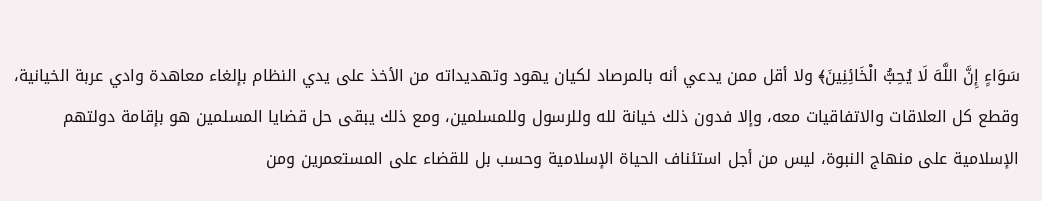سَوَاءٍ إِنَّ اللَّهَ لَا يُحِبُّ الْخَائِنِينَ﴾ ولا أقل ممن يدعي أنه بالمرصاد لكيان يهود وتهديداته من الأخذ على يدي النظام بإلغاء معاهدة وادي عربة الخيانية، وقطع كل العلاقات والاتفاقيات معه، وإلا فدون ذلك خيانة لله وللرسول وللمسلمين، ومع ذلك يبقى حل قضايا المسلمين هو بإقامة دولتهم الإسلامية على منهاج النبوة، ليس من أجل استئناف الحياة الإسلامية وحسب بل للقضاء على المستعمرين ومن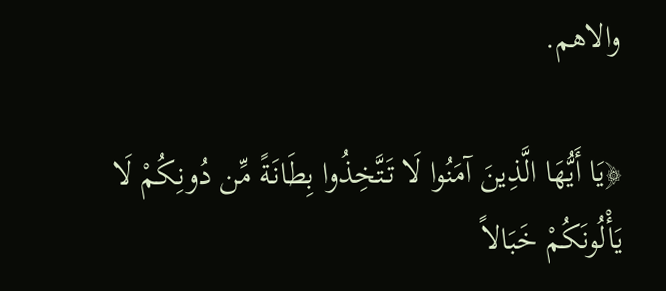والاهم.

﴿يَا أَيُّهَا الَّذِينَ آمَنُوا لَا تَتَّخِذُوا بِطَانَةً مِّن دُونِكُمْ لَا يَأْلُونَكُمْ خَبَالاً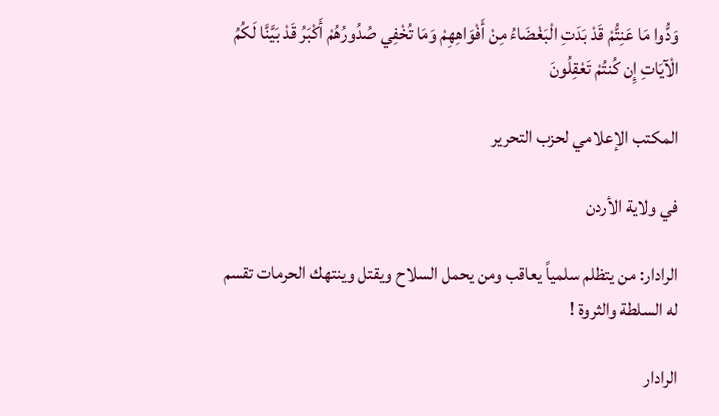وَدُّوا مَا عَنِتُّمْ قَدْ بَدَتِ الْبَغْضَاءُ مِنْ أَفْوَاهِهِمْ وَمَا تُخْفِي صُدُورُهُمْ أَكْبَرُ قَدْ بَيَّنَّا لَكُمُ الْآيَاتِ إِن كُنتُمْ تَعْقِلُونَ

المكتب الإعلامي لحزب التحرير

في ولاية الأردن

الرادار: من يتظلم سلمياً يعاقب ومن يحمل السلاح ويقتل وينتهك الحرمات تقسم له السلطة والثروة !

الرادار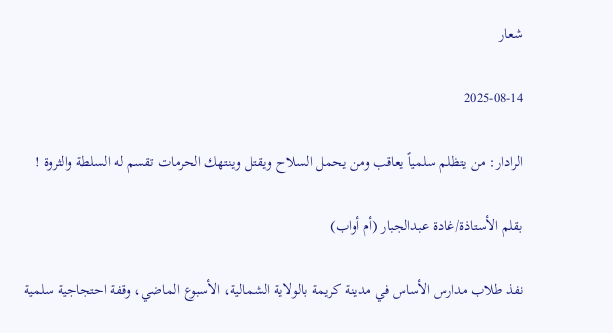شعار

2025-08-14

الرادار: من يتظلم سلمياً يعاقب ومن يحمل السلاح ويقتل وينتهك الحرمات تقسم له السلطة والثروة !

بقلم الأستاذة/غادة عبدالجبار (أم أواب)

نفذ طلاب مدارس الأساس في مدينة كريمة بالولاية الشمالية، الأسبوع الماضي، وقفة احتجاجية سلمية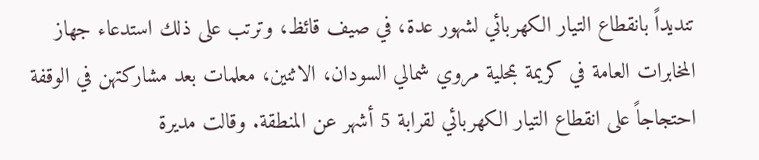تنديداً بانقطاع التيار الكهربائي لشهور عدة، في صيف قائظ، وترتب على ذلك استدعاء جهاز المخابرات العامة في كريمة بمحلية مروي شمالي السودان، الاثنين، معلمات بعد مشاركتهن في الوقفة احتجاجاً على انقطاع التيار الكهربائي لقرابة 5 أشهر عن المنطقة. وقالت مديرة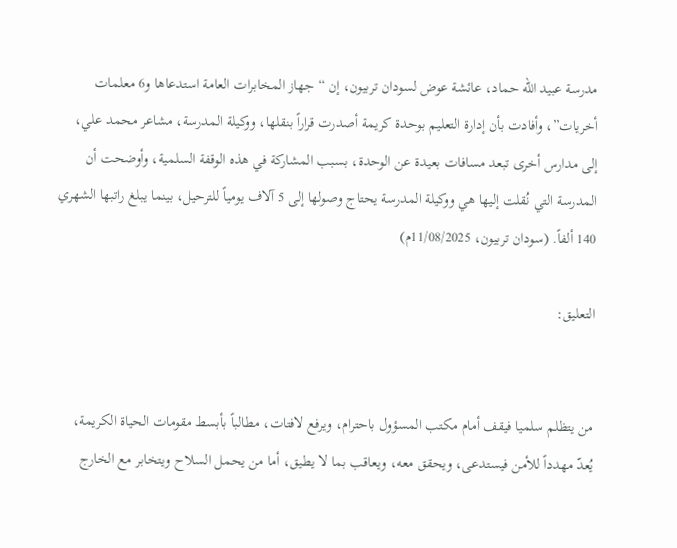مدرسة عبيد الله حماد، عائشة عوض لسودان تربيون، إن “جهاز المخابرات العامة استدعاها و6 معلمات أخريات”، وأفادت بأن إدارة التعليم بوحدة كريمة أصدرت قراراً بنقلها، ووكيلة المدرسة، مشاعر محمد علي، إلى مدارس أخرى تبعد مسافات بعيدة عن الوحدة، بسبب المشاركة في هذه الوقفة السلمية، وأوضحت أن المدرسة التي نُقلت إليها هي ووكيلة المدرسة يحتاج وصولها إلى 5 آلاف يومياً للترحيل، بينما يبلغ راتبها الشهري 140 ألفاً. (سودان تربيون، 11/08/2025م)

التعليق:


من يتظلم سلميا فيقف أمام مكتب المسؤول باحترام، ويرفع لافتات، مطالباً بأبسط مقومات الحياة الكريمة، يُعدّ مهدداً للأمن فيستدعى، ويحقق معه، ويعاقب بما لا يطيق، أما من يحمل السلاح ويتخابر مع الخارج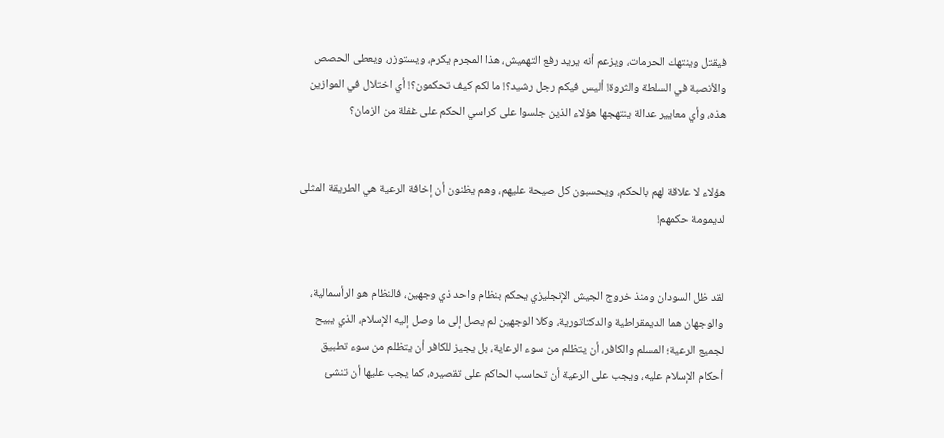فيقتل وينتهك الحرمات، ويزعم أنه يريد رفع التهميش، هذا المجرم يكرم، ويستوزر، ويعطى الحصص والأنصبة في السلطة والثروة! أليس فيكم رجل رشيد؟! ما لكم كيف تحكمون؟! أي اختلال في الموازين هذه، وأي معايير عدالة ينتهجها هؤلاء الذين جلسوا على كراسي الحكم على غفلة من الزمان؟


هؤلاء لا علاقة لهم بالحكم، ويحسبون كل صيحة عليهم، وهم يظنون أن إخافة الرعية هي الطريقة المثلى لديمومة حكمهم!


لقد ظل السودان ومنذ خروج الجيش الإنجليزي يحكم بنظام واحد ذي وجهين، فالنظام هو الرأسمالية، والوجهان هما الديمقراطية والدكتاتورية، وكلا الوجهين لم يصل إلى ما وصل إليه الإسلام، الذي يبيح لجميع الرعية؛ المسلم والكافر، أن يتظلم من سوء الرعاية، بل يجيز للكافر أن يتظلم من سوء تطبيق أحكام الإسلام عليه، ويجب على الرعية أن تحاسب الحاكم على تقصيره، كما يجب عليها أن تنشئ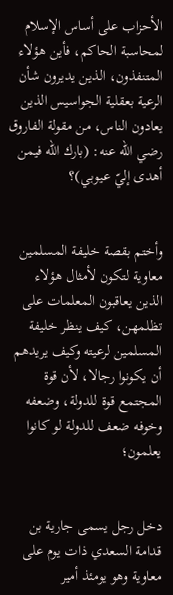الأحزاب على أساس الإسلام لمحاسبة الحاكم، فأين هؤلاء المتنفذون، الذين يديرون شأن الرعية بعقلية الجواسيس الذين يعادون الناس، من مقولة الفاروق رضي الله عنه: (بارك الله فيمن أهدى إليّ عيوبي)؟


وأختم بقصة خليفة المسلمين معاوية لتكون لأمثال هؤلاء الذين يعاقبون المعلمات على تظلمهن، كيف ينظر خليفة المسلمين لرعيته وكيف يريدهم أن يكونوا رجالا، لأن قوة المجتمع قوة للدولة، وضعفه وخوفه ضعف للدولة لو كانوا يعلمون؛


دخل رجل يسمى جارية بن قدامة السعدي ذات يوم على معاوية وهو يومئذ أمير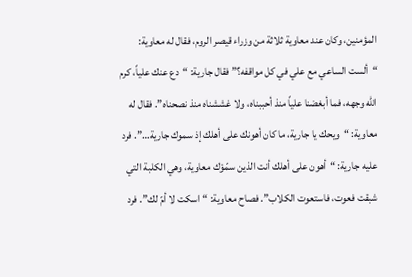المؤمنين، وكان عند معاوية ثلاثة من وزراء قيصر الروم، فقال له معاوية: “ألست الساعي مع علي في كل مواقفه؟” فقال جارية: “دع عنك علياً، كرم الله وجهه، فما أبغضنا علياً منذ أحببناه، ولا غششناه منذ نصحناه”. فقال له معاوية: “ويحك يا جارية، ما كان أهونك على أهلك إذ سموك جارية…”. فرد عليه جارية: “أهون على أهلك أنت الذين سمّوْك معاوية، وهي الكلبة التي شبقت فعوت، فاستعوت الكلاب”. فصاح معاوية: “اسكت لا أمّ لك”. فرد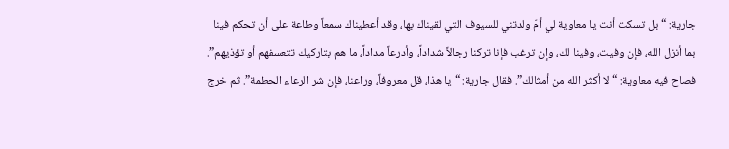جارية: “بل تسكت أنت يا معاوية لي أمّ ولدتني للسيوف التي لقيناك بها، وقد أعطيناك سمعاً وطاعة على أن تحكم فينا بما أنزل الله، فإن وفيت، وفينا لك، وإن ترغب فإنا تركنا رجالاً شداداً، وأدرعاً مداداً، ما هم بتاركيك تتعسفهم أو تؤذيهم”. فصاح فيه معاوية: “لا أكثر الله من أمثالك”. فقال جارية: “يا هذا، قل معروفاً، وراعنا، فإن شر الرعاء الحطمة”. ثم خرج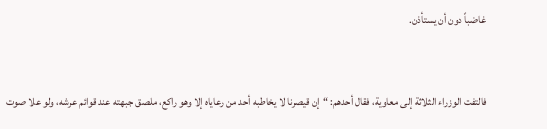غاضباً دون أن يستأذن.


فالتفت الوزراء الثلاثة إلى معاوية، فقال أحدهم: “إن قيصرنا لا يخاطبه أحد من رعاياه إلا وهو راكع، ملصق جبهته عند قوائم عرشه، ولو علا صوت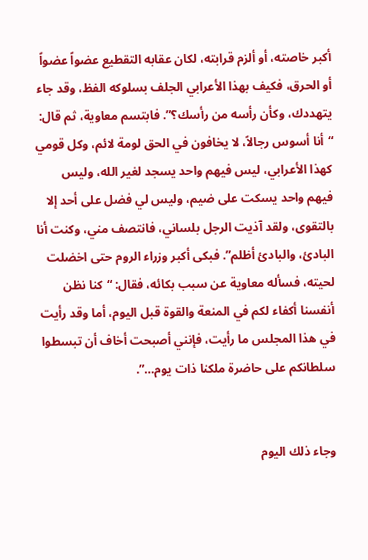أكبر خاصته، أو ألزم قرابته، لكان عقابه التقطيع عضواً عضواً أو الحرق، فكيف بهذا الأعرابي الجلف بسلوكه الفظ، وقد جاء يتهددك، وكأن رأسه من رأسك؟”. فابتسم معاوية، ثم قال: “أنا أسوس رجالاً، لا يخافون في الحق لومة لائم، وكل قومي كهذا الأعرابي، ليس فيهم واحد يسجد لغير الله، وليس فيهم واحد يسكت على ضيم، وليس لي فضل على أحد إلا بالتقوى، ولقد آذيت الرجل بلساني، فانتصف مني، وكنت أنا البادئ، والبادئ أظلم”. فبكى أكبر وزراء الروم حتى اخضلت لحيته، فسأله معاوية عن سبب بكائه، فقال: “كنا نظن أنفسنا أكفاء لكم في المنعة والقوة قبل اليوم، أما وقد رأيت في هذا المجلس ما رأيت، فإنني أصبحت أخاف أن تبسطوا سلطانكم على حاضرة ملكنا ذات يوم…”.


وجاء ذلك اليوم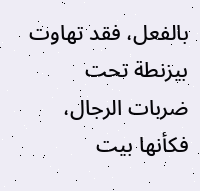بالفعل، فقد تهاوت بيزنطة تحت ضربات الرجال، فكأنها بيت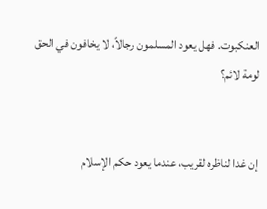العنكبوت. فهل يعود المسلمون رجالاً، لا يخافون في الحق لومة لائم؟


إن غدا لناظره لقريب، عندما يعود حكم الإسلام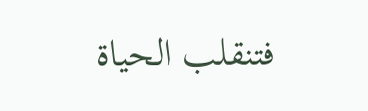فتنقلب الحياة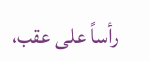رأساً على عقب،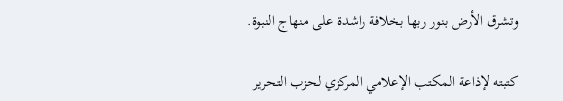وتشرق الأرض بنور ربها بخلافة راشدة على منهاج النبوة.

كتبته لإذاعة المكتب الإعلامي المركزي لحزب التحرير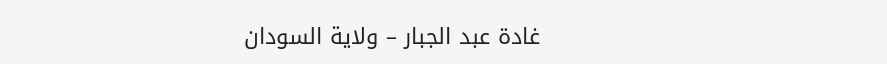غادة عبد الجبار – ولاية السودان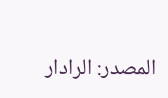المصدر: الرادار